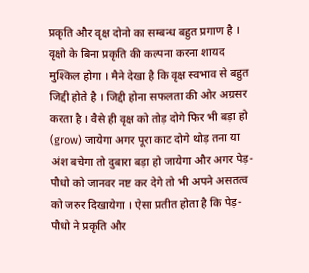प्रकृति और वृक्ष दोनो का सम्बन्ध बहुत प्रगाण है । वृक्षो के बिना प्रकृति की कल्पना करना शायद मुश्किल होगा । मैने देखा है कि वृक्ष स्वभाव से बहुत जिद्दी होते है । जिद्दी होना सफलता की ओर अग्रसर करता है । वैसे ही वृक्ष को तोड़ दोगे फिर भी बड़ा हो
(grow) जायेगा अगर पूरा काट दोगे थोड़ तना या अंश बचेगा तो दुबारा बड़ा हो जायेगा और अगर पेड़-पौधो को जानवर नष्ट कर देगे तो भी अपने असतत्व को जरुर दिखायेगा । ऐसा प्रतीत होता है कि पेड़-पौधो ने प्रकृति और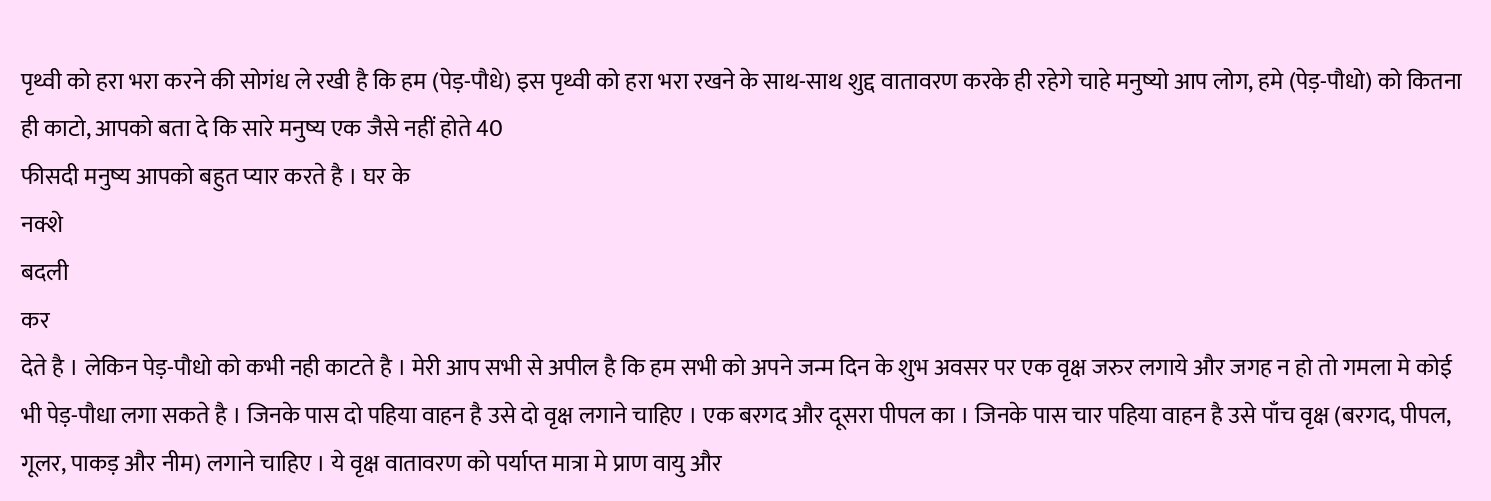पृथ्वी को हरा भरा करने की सोगंध ले रखी है कि हम (पेड़-पौधे) इस पृथ्वी को हरा भरा रखने के साथ-साथ शुद्द वातावरण करके ही रहेगे चाहे मनुष्यो आप लोग, हमे (पेड़-पौधो) को कितना ही काटो, आपको बता दे कि सारे मनुष्य एक जैसे नहीं होते 40
फीसदी मनुष्य आपको बहुत प्यार करते है । घर के
नक्शे
बदली
कर
देते है । लेकिन पेड़-पौधो को कभी नही काटते है । मेरी आप सभी से अपील है कि हम सभी को अपने जन्म दिन के शुभ अवसर पर एक वृक्ष जरुर लगाये और जगह न हो तो गमला मे कोई भी पेड़-पौधा लगा सकते है । जिनके पास दो पहिया वाहन है उसे दो वृक्ष लगाने चाहिए । एक बरगद और दूसरा पीपल का । जिनके पास चार पहिया वाहन है उसे पाँच वृक्ष (बरगद, पीपल, गूलर, पाकड़ और नीम) लगाने चाहिए । ये वृक्ष वातावरण को पर्याप्त मात्रा मे प्राण वायु और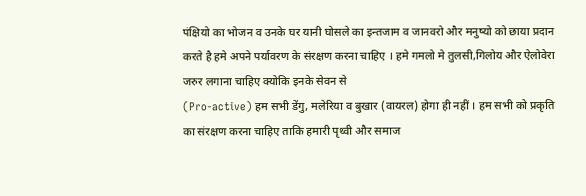पंक्षियो का भोजन व उनके घर यानी घोसले का इन्तजाम व जानवरो और मनुष्यो को छाया प्रदान करते है हमे अपने पर्यावरण के संरक्षण करना चाहिए । हमे गमलो मे तुलसी,गिलोय और ऐलोवेरा जरुर लगाना चाहिए क्योकि इनके सेवन से
(Pro-active) हम सभी डेंगु, मलेरिया व बुखार (वायरल) होगा ही नहीं । हम सभी को प्रकृति का संरक्षण करना चाहिए ताकि हमारी पृथ्वी और समाज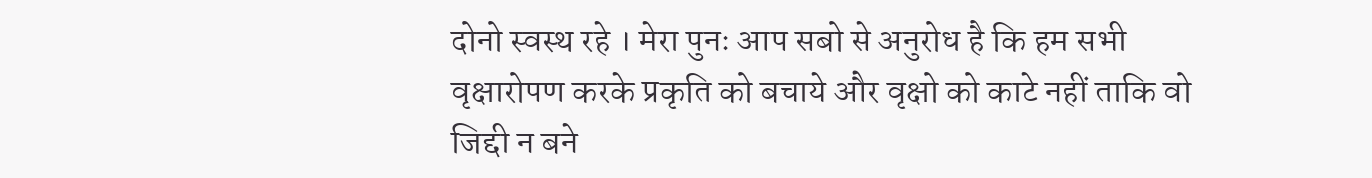दोनो स्वस्थ रहे । मेरा पुनः आप सबो से अनुरोध है कि हम सभी वृक्षारोपण करके प्रकृति को बचाये और वृक्षो को काटे नहीं ताकि वो जिद्दी न बने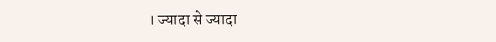। ज्यादा से ज्यादा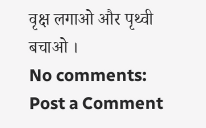वृक्ष लगाओ और पृथ्वी बचाओ ।
No comments:
Post a Comment